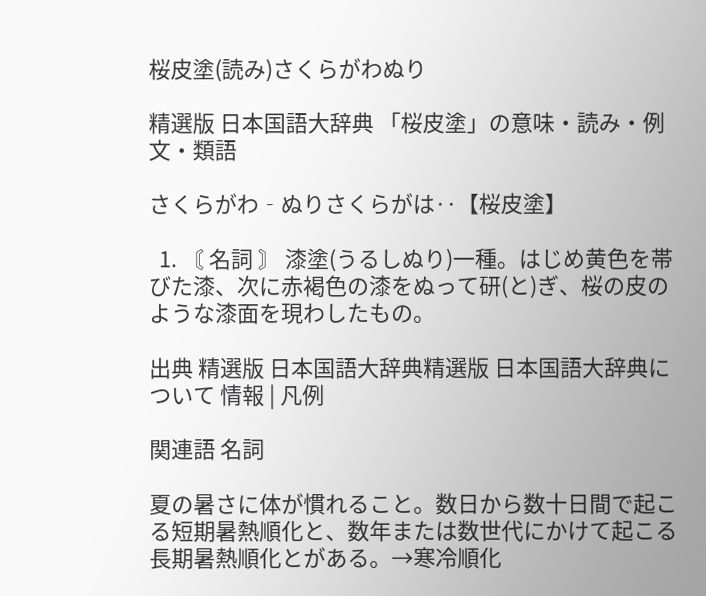桜皮塗(読み)さくらがわぬり

精選版 日本国語大辞典 「桜皮塗」の意味・読み・例文・類語

さくらがわ‐ぬりさくらがは‥【桜皮塗】

  1. 〘 名詞 〙 漆塗(うるしぬり)一種。はじめ黄色を帯びた漆、次に赤褐色の漆をぬって研(と)ぎ、桜の皮のような漆面を現わしたもの。

出典 精選版 日本国語大辞典精選版 日本国語大辞典について 情報 | 凡例

関連語 名詞

夏の暑さに体が慣れること。数日から数十日間で起こる短期暑熱順化と、数年または数世代にかけて起こる長期暑熱順化とがある。→寒冷順化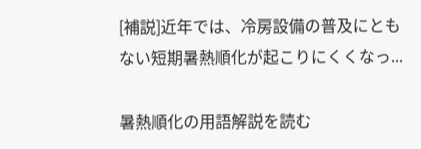[補説]近年では、冷房設備の普及にともない短期暑熱順化が起こりにくくなっ...

暑熱順化の用語解説を読む